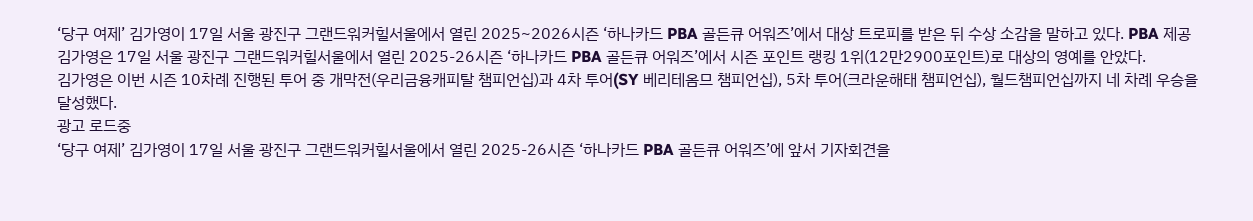‘당구 여제’ 김가영이 17일 서울 광진구 그랜드워커힐서울에서 열린 2025~2026시즌 ‘하나카드 PBA 골든큐 어워즈’에서 대상 트로피를 받은 뒤 수상 소감을 말하고 있다. PBA 제공
김가영은 17일 서울 광진구 그랜드워커힐서울에서 열린 2025-26시즌 ‘하나카드 PBA 골든큐 어워즈’에서 시즌 포인트 랭킹 1위(12만2900포인트)로 대상의 영예를 안았다.
김가영은 이번 시즌 10차례 진행된 투어 중 개막전(우리금융캐피탈 챔피언십)과 4차 투어(SY 베리테옴므 챔피언십), 5차 투어(크라운해태 챔피언십), 월드챔피언십까지 네 차례 우승을 달성했다.
광고 로드중
‘당구 여제’ 김가영이 17일 서울 광진구 그랜드워커힐서울에서 열린 2025-26시즌 ‘하나카드 PBA 골든큐 어워즈’에 앞서 기자회견을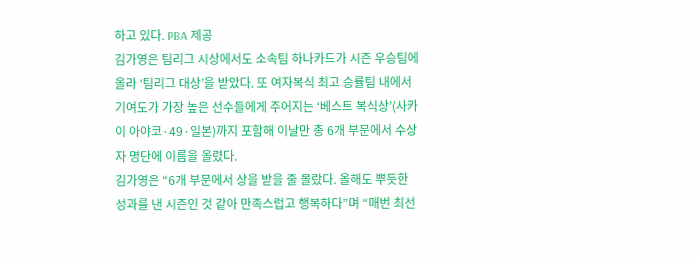하고 있다. PBA 제공
김가영은 팀리그 시상에서도 소속팀 하나카드가 시즌 우승팀에 올라 ‘팀리그 대상’을 받았다. 또 여자복식 최고 승률팀 내에서 기여도가 가장 높은 선수들에게 주어지는 ‘베스트 복식상’(사카이 아야코·49·일본)까지 포함해 이날만 총 6개 부문에서 수상자 명단에 이름을 올렸다.
김가영은 “6개 부문에서 상을 받을 줄 몰랐다. 올해도 뿌듯한 성과를 낸 시즌인 것 같아 만족스럽고 행복하다”며 “매번 최선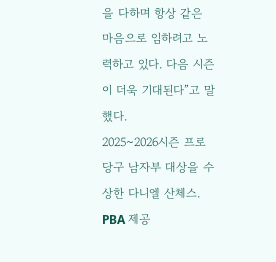을 다하며 항상 같은 마음으로 임하려고 노력하고 있다. 다음 시즌이 더욱 기대된다”고 말했다.
2025~2026시즌 프로당구 남자부 대상을 수상한 다니엘 산체스. PBA 제공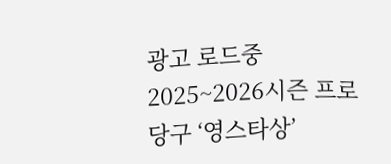광고 로드중
2025~2026시즌 프로당구 ‘영스타상’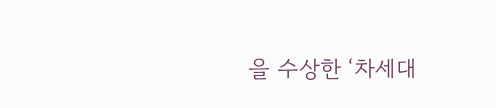을 수상한 ‘차세대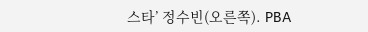스타’ 정수빈(오른쪽). PBA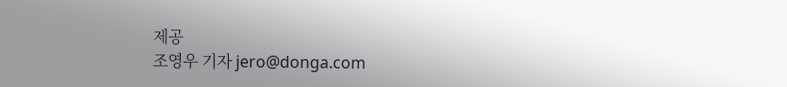제공
조영우 기자 jero@donga.com